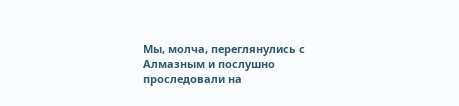Мы, молча, переглянулись с Алмазным и послушно проследовали на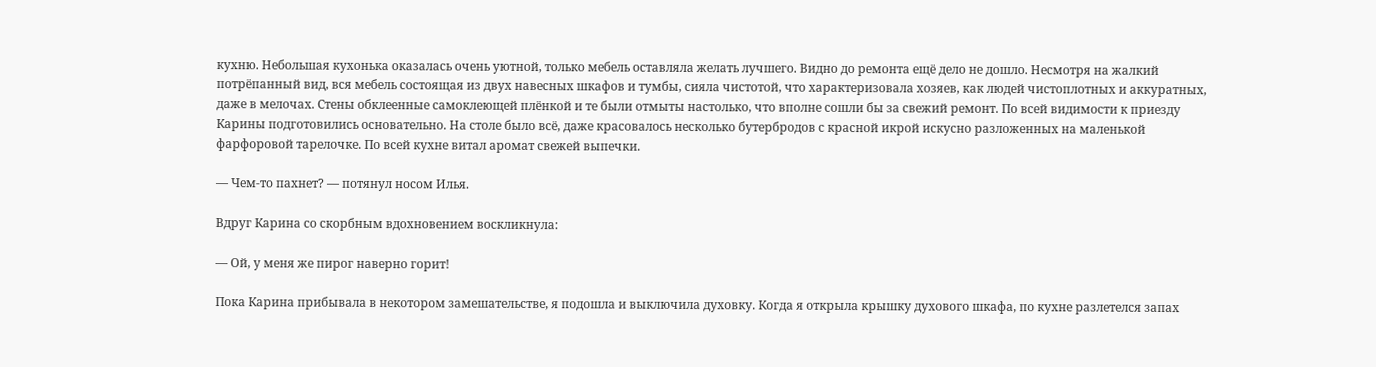кухню. Небольшая кухонька оказалась очень уютной, только мебель оставляла желать лучшего. Видно до ремонта ещё дело не дошло. Несмотря на жалкий потрёпанный вид, вся мебель состоящая из двух навесных шкафов и тумбы, сияла чистотой, что характеризовала хозяев, как людей чистоплотных и аккуратных, даже в мелочах. Стены обклеенные самоклеющей плёнкой и те были отмыты настолько, что вполне сошли бы за свежий ремонт. По всей видимости к приезду Карины подготовились основательно. На столе было всё, даже красовалось несколько бутербродов с красной икрой искусно разложенных на маленькой фарфоровой тарелочке. По всей кухне витал аромат свежей выпечки.

— Чем-то пахнет? — потянул носом Илья.

Вдруг Карина со скорбным вдохновением воскликнула:

— Ой, у меня же пирог наверно горит!

Пока Карина прибывала в некотором замешательстве, я подошла и выключила духовку. Когда я открыла крышку духового шкафа, по кухне разлетелся запах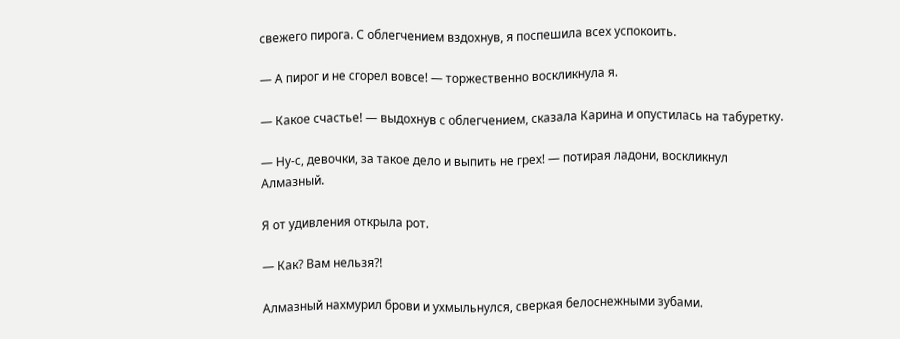свежего пирога. С облегчением вздохнув, я поспешила всех успокоить.

— А пирог и не сгорел вовсе! — торжественно воскликнула я.

— Какое счастье! — выдохнув с облегчением, сказала Карина и опустилась на табуретку.

— Ну-с, девочки, за такое дело и выпить не грех! — потирая ладони, воскликнул Алмазный.

Я от удивления открыла рот.

— Как? Вам нельзя?!

Алмазный нахмурил брови и ухмыльнулся, сверкая белоснежными зубами.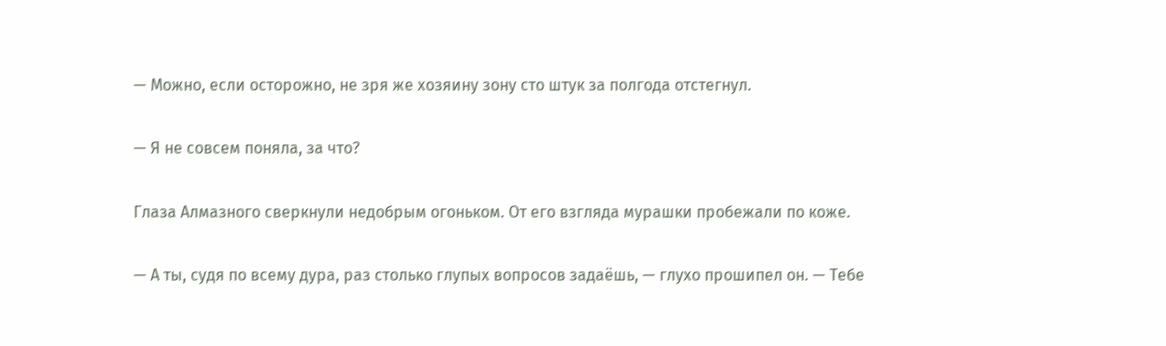— Можно, если осторожно, не зря же хозяину зону сто штук за полгода отстегнул.

— Я не совсем поняла, за что?

Глаза Алмазного сверкнули недобрым огоньком. От его взгляда мурашки пробежали по коже.

— А ты, судя по всему дура, раз столько глупых вопросов задаёшь, — глухо прошипел он. — Тебе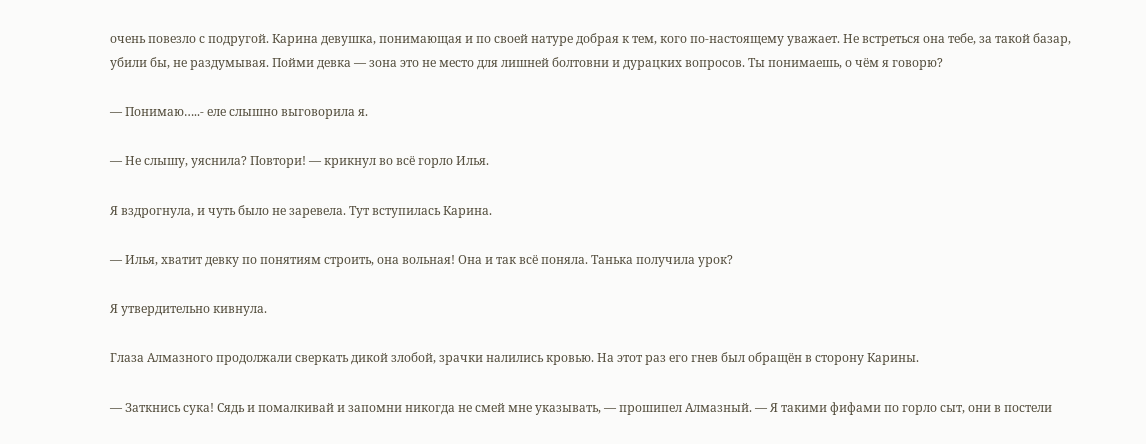очень повезло с подругой. Карина девушка, понимающая и по своей натуре добрая к тем, кого по-настоящему уважает. Не встреться она тебе, за такой базар, убили бы, не раздумывая. Пойми девка — зона это не место для лишней болтовни и дурацких вопросов. Ты понимаешь, о чём я говорю?

— Понимаю…..- еле слышно выговорила я.

— Не слышу, уяснила? Повтори! — крикнул во всё горло Илья.

Я вздрогнула, и чуть было не заревела. Тут вступилась Карина.

— Илья, хватит девку по понятиям строить, она вольная! Она и так всё поняла. Танька получила урок?

Я утвердительно кивнула.

Глаза Алмазного продолжали сверкать дикой злобой, зрачки налились кровью. На этот раз его гнев был обращён в сторону Карины.

— Заткнись сука! Сядь и помалкивай и запомни никогда не смей мне указывать, — прошипел Алмазный. — Я такими фифами по горло сыт, они в постели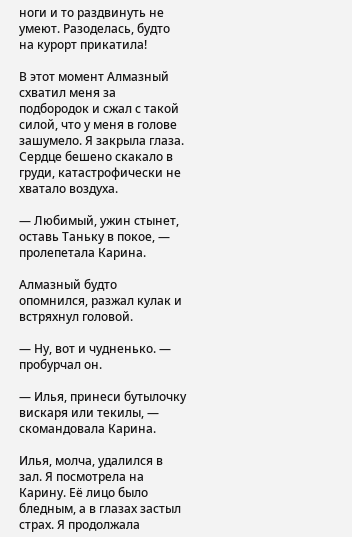ноги и то раздвинуть не умеют. Разоделась, будто на курорт прикатила!

В этот момент Алмазный схватил меня за подбородок и сжал с такой силой, что у меня в голове зашумело. Я закрыла глаза. Сердце бешено скакало в груди, катастрофически не хватало воздуха.

— Любимый, ужин стынет, оставь Таньку в покое, — пролепетала Карина.

Алмазный будто опомнился, разжал кулак и встряхнул головой.

— Ну, вот и чудненько. — пробурчал он.

— Илья, принеси бутылочку вискаря или текилы, — скомандовала Карина.

Илья, молча, удалился в зал. Я посмотрела на Карину. Её лицо было бледным, а в глазах застыл страх. Я продолжала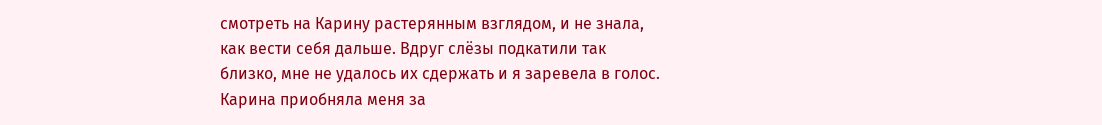смотреть на Карину растерянным взглядом, и не знала, как вести себя дальше. Вдруг слёзы подкатили так близко, мне не удалось их сдержать и я заревела в голос. Карина приобняла меня за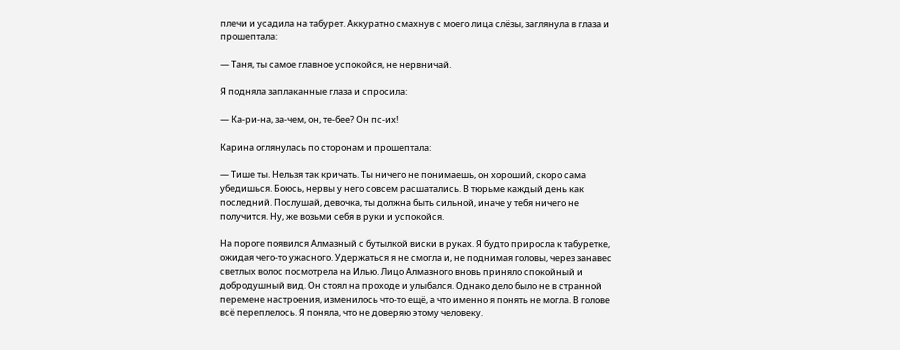плечи и усадила на табурет. Аккуратно смахнув с моего лица слёзы, заглянула в глаза и прошептала:

— Таня, ты самое главное успокойся, не нервничай.

Я подняла заплаканные глаза и спросила:

— Ка-ри-на, за-чем, он, те-бее? Он пс-их!

Карина оглянулась по сторонам и прошептала:

— Тише ты. Нельзя так кричать. Ты ничего не понимаешь, он хороший, скоро сама убедишься. Боюсь, нервы у него совсем расшатались. В тюрьме каждый день как последний. Послушай, девочка, ты должна быть сильной, иначе у тебя ничего не получится. Ну, же возьми себя в руки и успокойся.

На пороге появился Алмазный с бутылкой виски в руках. Я будто приросла к табуретке, ожидая чего-то ужасного. Удержаться я не смогла и, не поднимая головы, через занавес светлых волос посмотрела на Илью. Лицо Алмазного вновь приняло спокойный и добродушный вид. Он стоял на проходе и улыбался. Однако дело было не в странной перемене настроения, изменилось что-то ещё, а что именно я понять не могла. В голове всё переплелось. Я поняла, что не доверяю этому человеку.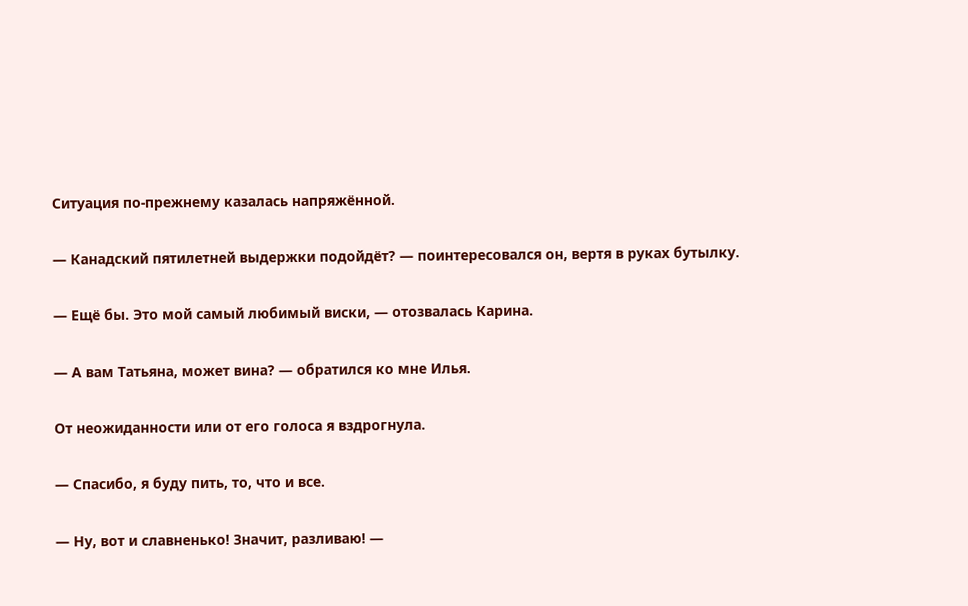Ситуация по-прежнему казалась напряжённой.

— Канадский пятилетней выдержки подойдёт? — поинтересовался он, вертя в руках бутылку.

— Ещё бы. Это мой самый любимый виски, — отозвалась Карина.

— А вам Татьяна, может вина? — обратился ко мне Илья.

От неожиданности или от его голоса я вздрогнула.

— Спасибо, я буду пить, то, что и все.

— Ну, вот и славненько! Значит, разливаю! —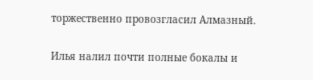торжественно провозгласил Алмазный.

Илья налил почти полные бокалы и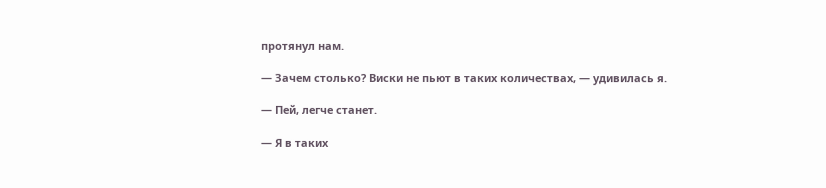протянул нам.

— Зачем столько? Виски не пьют в таких количествах, — удивилась я.

— Пей, легче станет.

— Я в таких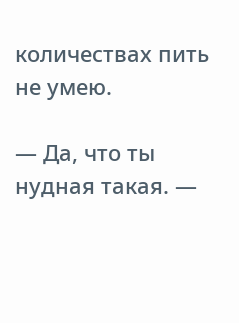количествах пить не умею.

— Да, что ты нудная такая. —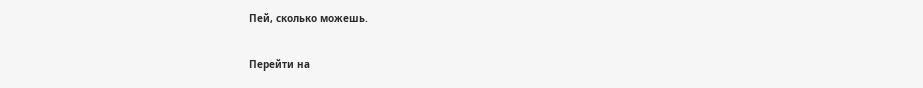Пей, сколько можешь.

Перейти на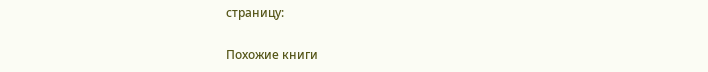страницу:

Похожие книги